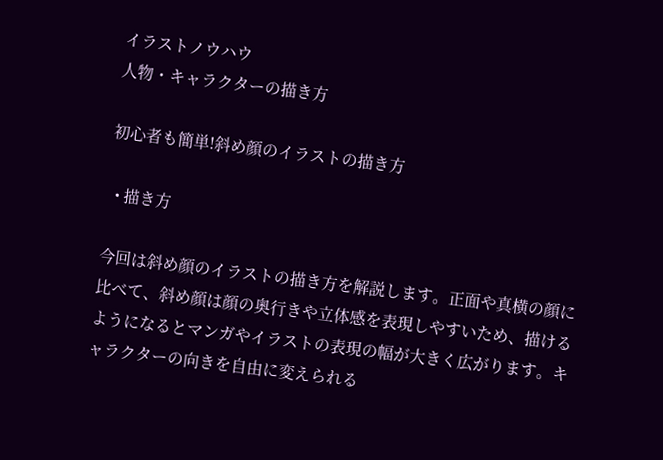イラストノウハウ
人物・キャラクターの描き方

初心者も簡単!斜め顔のイラストの描き方

  • 描き方

今回は斜め顔のイラストの描き方を解説します。正面や真横の顔に比べて、斜め顔は顔の奥行きや立体感を表現しやすいため、描けるようになるとマンガやイラストの表現の幅が大きく広がります。キャラクターの向きを自由に変えられる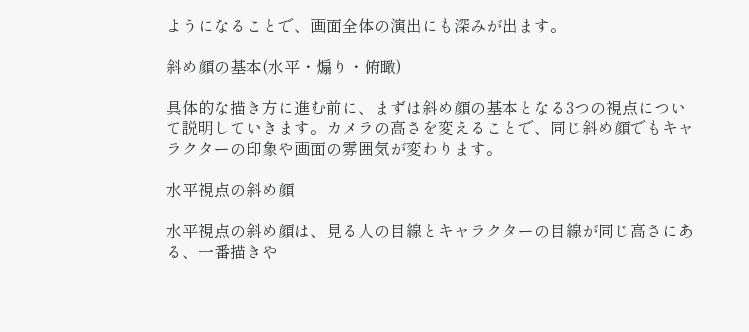ようになることで、画面全体の演出にも深みが出ます。

斜め顔の基本(水平・煽り・俯瞰)

具体的な描き方に進む前に、まずは斜め顔の基本となる3つの視点について説明していきます。カメラの高さを変えることで、同じ斜め顔でもキャラクターの印象や画面の雰囲気が変わります。

水平視点の斜め顔

水平視点の斜め顔は、見る人の目線とキャラクターの目線が同じ高さにある、一番描きや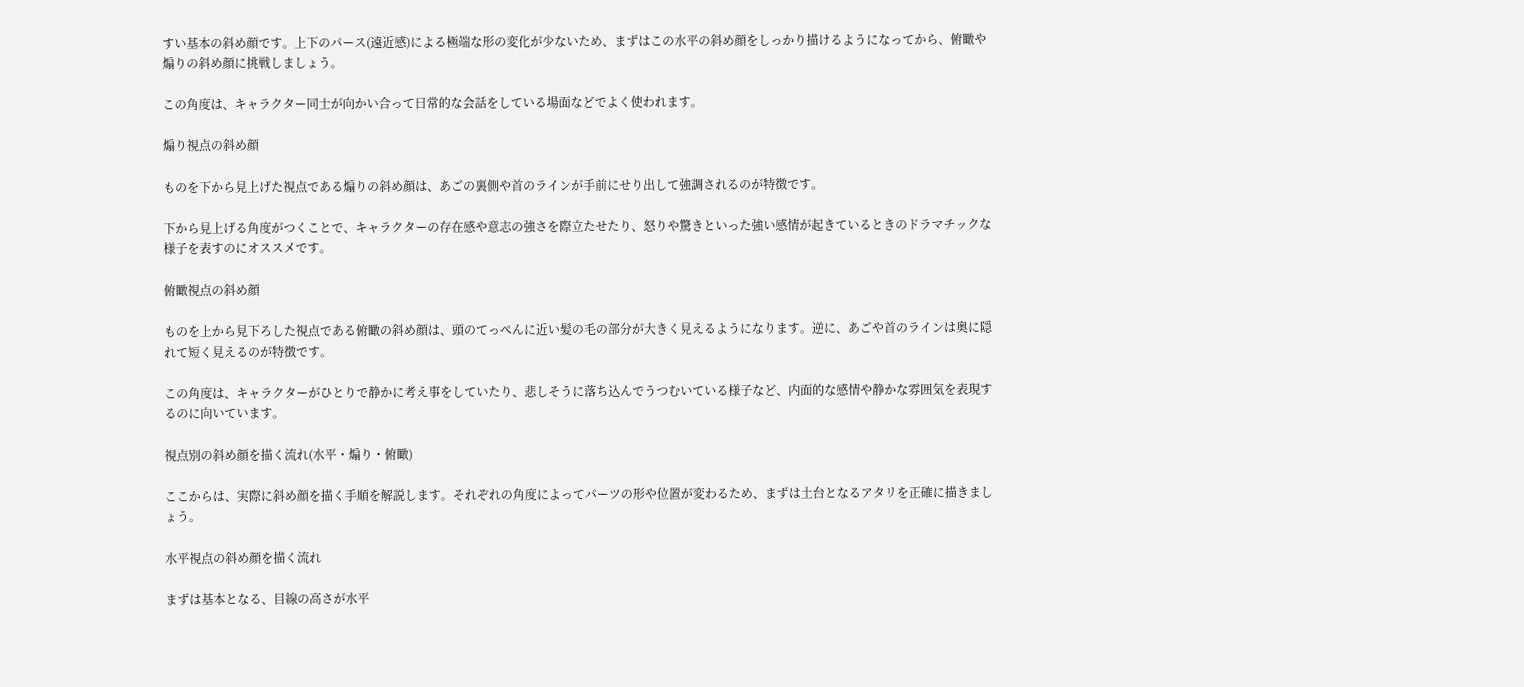すい基本の斜め顔です。上下のパース(遠近感)による極端な形の変化が少ないため、まずはこの水平の斜め顔をしっかり描けるようになってから、俯瞰や煽りの斜め顔に挑戦しましょう。

この角度は、キャラクター同士が向かい合って日常的な会話をしている場面などでよく使われます。

煽り視点の斜め顔

ものを下から見上げた視点である煽りの斜め顔は、あごの裏側や首のラインが手前にせり出して強調されるのが特徴です。

下から見上げる角度がつくことで、キャラクターの存在感や意志の強さを際立たせたり、怒りや驚きといった強い感情が起きているときのドラマチックな様子を表すのにオススメです。

俯瞰視点の斜め顔

ものを上から見下ろした視点である俯瞰の斜め顔は、頭のてっぺんに近い髪の毛の部分が大きく見えるようになります。逆に、あごや首のラインは奥に隠れて短く見えるのが特徴です。

この角度は、キャラクターがひとりで静かに考え事をしていたり、悲しそうに落ち込んでうつむいている様子など、内面的な感情や静かな雰囲気を表現するのに向いています。

視点別の斜め顔を描く流れ(水平・煽り・俯瞰)

ここからは、実際に斜め顔を描く手順を解説します。それぞれの角度によってパーツの形や位置が変わるため、まずは土台となるアタリを正確に描きましょう。

水平視点の斜め顔を描く流れ

まずは基本となる、目線の高さが水平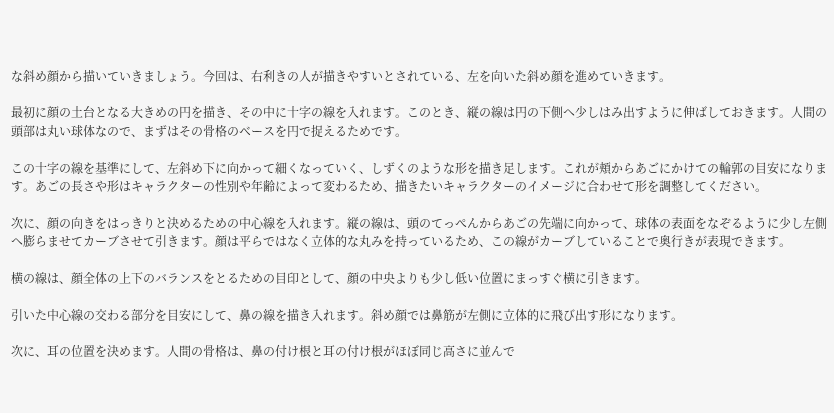な斜め顔から描いていきましょう。今回は、右利きの人が描きやすいとされている、左を向いた斜め顔を進めていきます。

最初に顔の土台となる大きめの円を描き、その中に十字の線を入れます。このとき、縦の線は円の下側へ少しはみ出すように伸ばしておきます。人間の頭部は丸い球体なので、まずはその骨格のベースを円で捉えるためです。

この十字の線を基準にして、左斜め下に向かって細くなっていく、しずくのような形を描き足します。これが頬からあごにかけての輪郭の目安になります。あごの長さや形はキャラクターの性別や年齢によって変わるため、描きたいキャラクターのイメージに合わせて形を調整してください。

次に、顔の向きをはっきりと決めるための中心線を入れます。縦の線は、頭のてっぺんからあごの先端に向かって、球体の表面をなぞるように少し左側へ膨らませてカーブさせて引きます。顔は平らではなく立体的な丸みを持っているため、この線がカーブしていることで奥行きが表現できます。

横の線は、顔全体の上下のバランスをとるための目印として、顔の中央よりも少し低い位置にまっすぐ横に引きます。

引いた中心線の交わる部分を目安にして、鼻の線を描き入れます。斜め顔では鼻筋が左側に立体的に飛び出す形になります。

次に、耳の位置を決めます。人間の骨格は、鼻の付け根と耳の付け根がほぼ同じ高さに並んで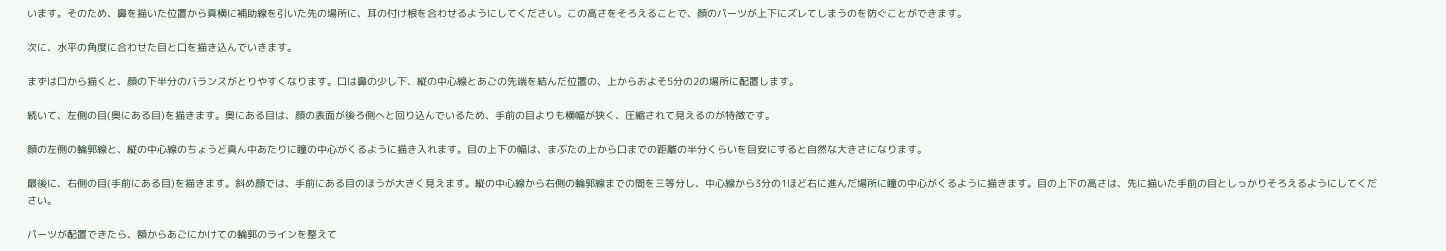います。そのため、鼻を描いた位置から真横に補助線を引いた先の場所に、耳の付け根を合わせるようにしてください。この高さをそろえることで、顔のパーツが上下にズレてしまうのを防ぐことができます。

次に、水平の角度に合わせた目と口を描き込んでいきます。

まずは口から描くと、顔の下半分のバランスがとりやすくなります。口は鼻の少し下、縦の中心線とあごの先端を結んだ位置の、上からおよそ5分の2の場所に配置します。

続いて、左側の目(奥にある目)を描きます。奥にある目は、顔の表面が後ろ側へと回り込んでいるため、手前の目よりも横幅が狭く、圧縮されて見えるのが特徴です。

顔の左側の輪郭線と、縦の中心線のちょうど真ん中あたりに瞳の中心がくるように描き入れます。目の上下の幅は、まぶたの上から口までの距離の半分くらいを目安にすると自然な大きさになります。

最後に、右側の目(手前にある目)を描きます。斜め顔では、手前にある目のほうが大きく見えます。縦の中心線から右側の輪郭線までの間を三等分し、中心線から3分の1ほど右に進んだ場所に瞳の中心がくるように描きます。目の上下の高さは、先に描いた手前の目としっかりそろえるようにしてください。

パーツが配置できたら、額からあごにかけての輪郭のラインを整えて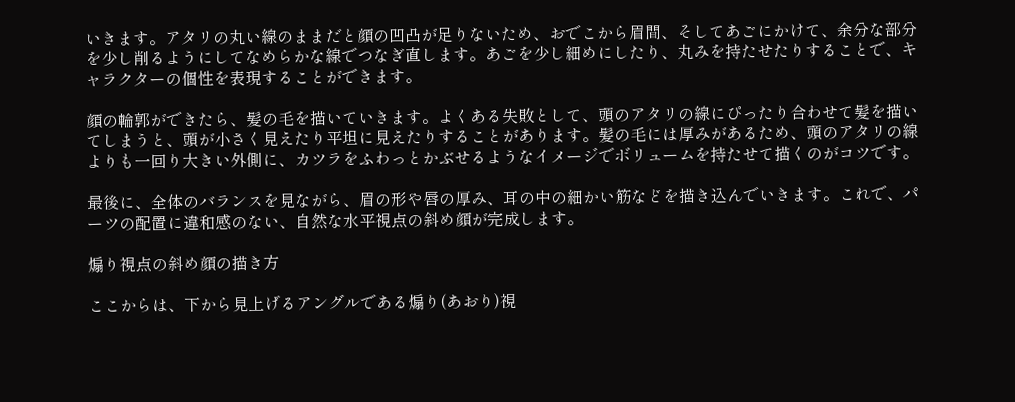いきます。アタリの丸い線のままだと顔の凹凸が足りないため、おでこから眉間、そしてあごにかけて、余分な部分を少し削るようにしてなめらかな線でつなぎ直します。あごを少し細めにしたり、丸みを持たせたりすることで、キャラクターの個性を表現することができます。

顔の輪郭ができたら、髪の毛を描いていきます。よくある失敗として、頭のアタリの線にぴったり合わせて髪を描いてしまうと、頭が小さく見えたり平坦に見えたりすることがあります。髪の毛には厚みがあるため、頭のアタリの線よりも一回り大きい外側に、カツラをふわっとかぶせるようなイメージでボリュームを持たせて描くのがコツです。

最後に、全体のバランスを見ながら、眉の形や唇の厚み、耳の中の細かい筋などを描き込んでいきます。これで、パーツの配置に違和感のない、自然な水平視点の斜め顔が完成します。

煽り視点の斜め顔の描き方

ここからは、下から見上げるアングルである煽り(あおり)視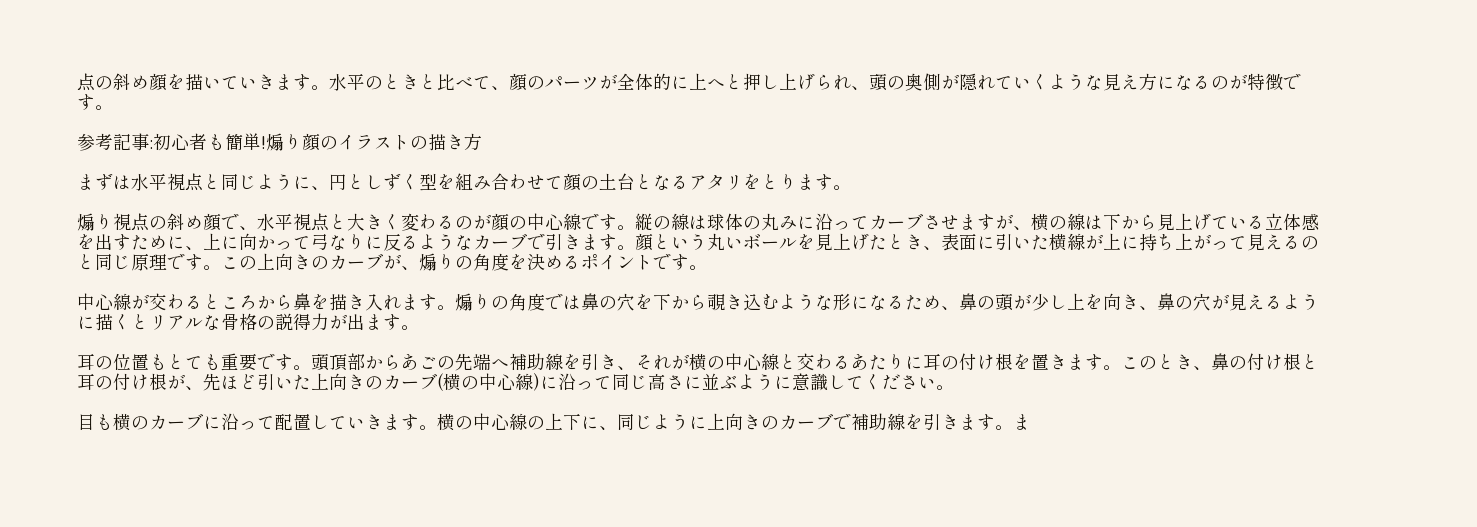点の斜め顔を描いていきます。水平のときと比べて、顔のパーツが全体的に上へと押し上げられ、頭の奥側が隠れていくような見え方になるのが特徴です。

参考記事:初心者も簡単!煽り顔のイラストの描き方

まずは水平視点と同じように、円としずく型を組み合わせて顔の土台となるアタリをとります。

煽り視点の斜め顔で、水平視点と大きく変わるのが顔の中心線です。縦の線は球体の丸みに沿ってカーブさせますが、横の線は下から見上げている立体感を出すために、上に向かって弓なりに反るようなカーブで引きます。顔という丸いボールを見上げたとき、表面に引いた横線が上に持ち上がって見えるのと同じ原理です。この上向きのカーブが、煽りの角度を決めるポイントです。

中心線が交わるところから鼻を描き入れます。煽りの角度では鼻の穴を下から覗き込むような形になるため、鼻の頭が少し上を向き、鼻の穴が見えるように描くとリアルな骨格の説得力が出ます。

耳の位置もとても重要です。頭頂部からあごの先端へ補助線を引き、それが横の中心線と交わるあたりに耳の付け根を置きます。このとき、鼻の付け根と耳の付け根が、先ほど引いた上向きのカーブ(横の中心線)に沿って同じ高さに並ぶように意識してください。

目も横のカーブに沿って配置していきます。横の中心線の上下に、同じように上向きのカーブで補助線を引きます。ま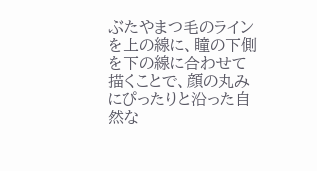ぶたやまつ毛のラインを上の線に、瞳の下側を下の線に合わせて描くことで、顔の丸みにぴったりと沿った自然な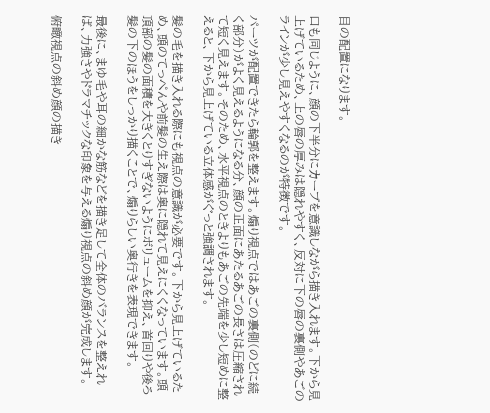目の配置になります。

口も同じように、顔の下半分にカーブを意識しながら描き入れます。下から見上げているため、上の唇の厚みは隠れやすく、反対に下の唇の裏側やあごのラインが少し見えやすくなるのが特徴です。

パーツが配置できたら輪郭を整えます。煽り視点ではあごの裏側(のどに続く部分)がよく見えるようになる分、顔の正面にあたるあごの長さは圧縮されて短く見えます。そのため、水平視点のときよりもあごの先端を少し短めに整えると、下から見上げている立体感がぐっと強調されます。

髪の毛を描き入れる際にも視点の意識が必要です。下から見上げているため、頭のてっぺんや前髪の生え際は奥に隠れて見えにくくなっています。頭頂部の髪の面積を大きくとりすぎないようにボリュームを抑え、首回りや後ろ髪の下のほうをしっかり描くことで、煽りらしい奥行きを表現できます。

最後に、まゆ毛や耳の細かな筋などを描き足して全体のバランスを整えれば、力強さやドラマチックな印象を与える煽り視点の斜め顔が完成します。

俯瞰視点の斜め顔の描き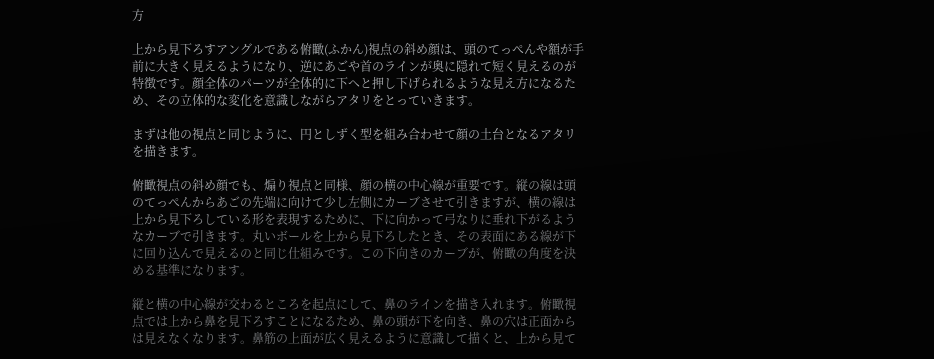方

上から見下ろすアングルである俯瞰(ふかん)視点の斜め顔は、頭のてっぺんや額が手前に大きく見えるようになり、逆にあごや首のラインが奥に隠れて短く見えるのが特徴です。顔全体のパーツが全体的に下へと押し下げられるような見え方になるため、その立体的な変化を意識しながらアタリをとっていきます。

まずは他の視点と同じように、円としずく型を組み合わせて顔の土台となるアタリを描きます。

俯瞰視点の斜め顔でも、煽り視点と同様、顔の横の中心線が重要です。縦の線は頭のてっぺんからあごの先端に向けて少し左側にカーブさせて引きますが、横の線は上から見下ろしている形を表現するために、下に向かって弓なりに垂れ下がるようなカーブで引きます。丸いボールを上から見下ろしたとき、その表面にある線が下に回り込んで見えるのと同じ仕組みです。この下向きのカーブが、俯瞰の角度を決める基準になります。

縦と横の中心線が交わるところを起点にして、鼻のラインを描き入れます。俯瞰視点では上から鼻を見下ろすことになるため、鼻の頭が下を向き、鼻の穴は正面からは見えなくなります。鼻筋の上面が広く見えるように意識して描くと、上から見て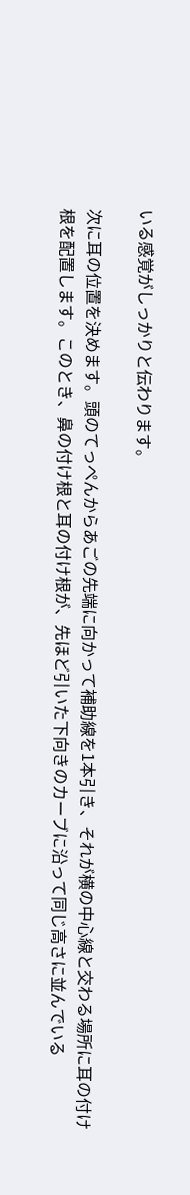いる感覚がしっかりと伝わります。

次に耳の位置を決めます。頭のてっぺんからあごの先端に向かって補助線を1本引き、それが横の中心線と交わる場所に耳の付け根を配置します。このとき、鼻の付け根と耳の付け根が、先ほど引いた下向きのカーブに沿って同じ高さに並んでいる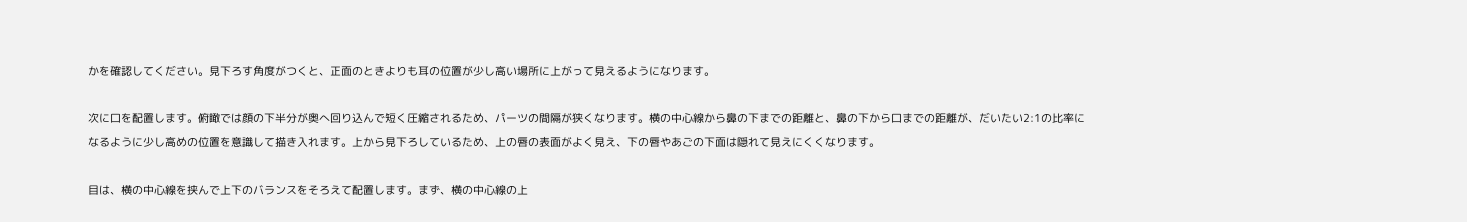かを確認してください。見下ろす角度がつくと、正面のときよりも耳の位置が少し高い場所に上がって見えるようになります。

次に口を配置します。俯瞰では顔の下半分が奥へ回り込んで短く圧縮されるため、パーツの間隔が狭くなります。横の中心線から鼻の下までの距離と、鼻の下から口までの距離が、だいたい2:1の比率になるように少し高めの位置を意識して描き入れます。上から見下ろしているため、上の唇の表面がよく見え、下の唇やあごの下面は隠れて見えにくくなります。

目は、横の中心線を挟んで上下のバランスをそろえて配置します。まず、横の中心線の上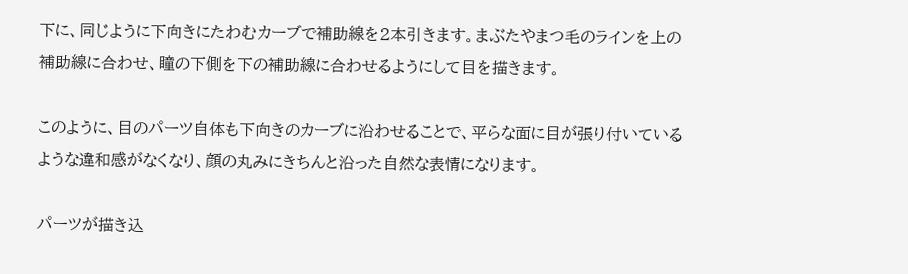下に、同じように下向きにたわむカーブで補助線を2本引きます。まぶたやまつ毛のラインを上の補助線に合わせ、瞳の下側を下の補助線に合わせるようにして目を描きます。

このように、目のパーツ自体も下向きのカーブに沿わせることで、平らな面に目が張り付いているような違和感がなくなり、顔の丸みにきちんと沿った自然な表情になります。

パーツが描き込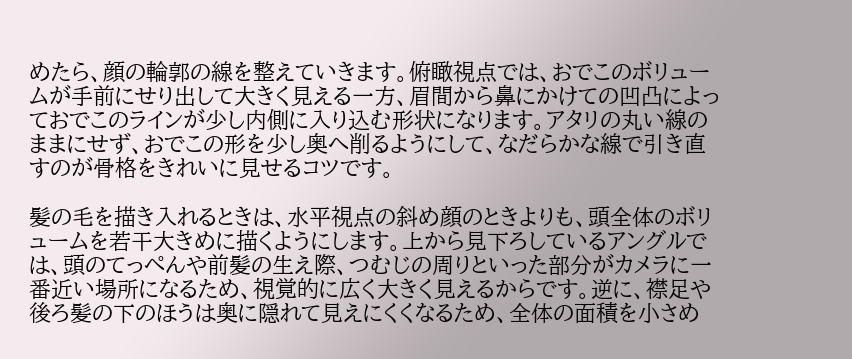めたら、顔の輪郭の線を整えていきます。俯瞰視点では、おでこのボリュームが手前にせり出して大きく見える一方、眉間から鼻にかけての凹凸によっておでこのラインが少し内側に入り込む形状になります。アタリの丸い線のままにせず、おでこの形を少し奥へ削るようにして、なだらかな線で引き直すのが骨格をきれいに見せるコツです。

髪の毛を描き入れるときは、水平視点の斜め顔のときよりも、頭全体のボリュームを若干大きめに描くようにします。上から見下ろしているアングルでは、頭のてっぺんや前髪の生え際、つむじの周りといった部分がカメラに一番近い場所になるため、視覚的に広く大きく見えるからです。逆に、襟足や後ろ髪の下のほうは奥に隠れて見えにくくなるため、全体の面積を小さめ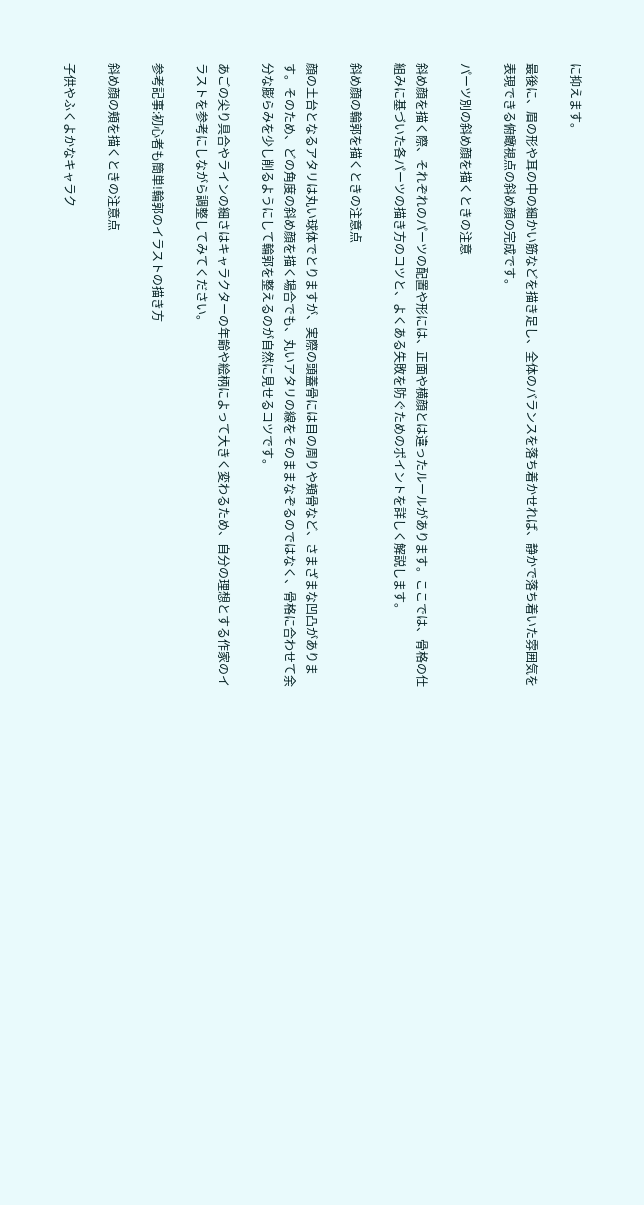に抑えます。

最後に、眉の形や耳の中の細かい筋などを描き足し、全体のバランスを落ち着かせれば、静かで落ち着いた雰囲気を表現できる俯瞰視点の斜め顔の完成です。

パーツ別の斜め顔を描くときの注意

斜め顔を描く際、それぞれのパーツの配置や形には、正面や横顔とは違ったルールがあります。ここでは、骨格の仕組みに基づいた各パーツの描き方のコツと、よくある失敗を防ぐためのポイントを詳しく解説します。

斜め顔の輪郭を描くときの注意点

顔の土台となるアタリは丸い球体でとりますが、実際の頭蓋骨には目の周りや頬骨など、さまざまな凹凸があります。そのため、どの角度の斜め顔を描く場合でも、丸いアタリの線をそのままなぞるのではなく、骨格に合わせて余分な膨らみを少し削るようにして輪郭を整えるのが自然に見せるコツです。

あごの尖り具合やラインの細さはキャラクターの年齢や絵柄によって大きく変わるため、自分の理想とする作家のイラストを参考にしながら調整してみてください。

参考記事:初心者も簡単!輪郭のイラストの描き方

斜め顔の頬を描くときの注意点

子供やふくよかなキャラク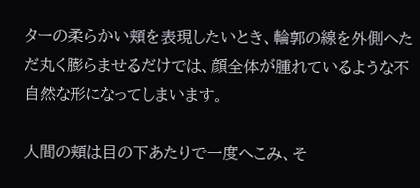ターの柔らかい頬を表現したいとき、輪郭の線を外側へただ丸く膨らませるだけでは、顔全体が腫れているような不自然な形になってしまいます。

人間の頬は目の下あたりで一度へこみ、そ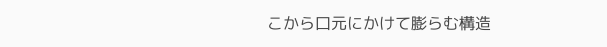こから口元にかけて膨らむ構造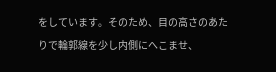をしています。そのため、目の高さのあたりで輪郭線を少し内側にへこませ、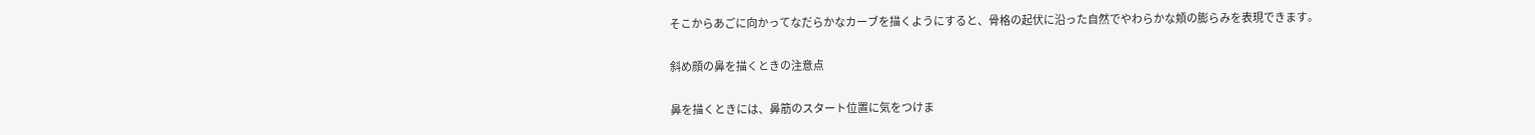そこからあごに向かってなだらかなカーブを描くようにすると、骨格の起伏に沿った自然でやわらかな頬の膨らみを表現できます。

斜め顔の鼻を描くときの注意点

鼻を描くときには、鼻筋のスタート位置に気をつけま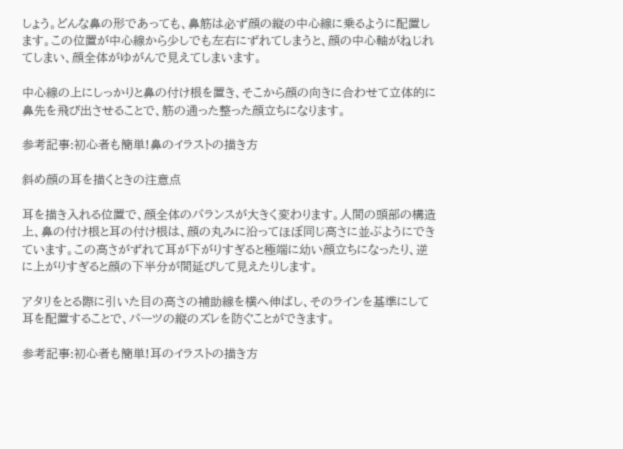しょう。どんな鼻の形であっても、鼻筋は必ず顔の縦の中心線に乗るように配置します。この位置が中心線から少しでも左右にずれてしまうと、顔の中心軸がねじれてしまい、顔全体がゆがんで見えてしまいます。

中心線の上にしっかりと鼻の付け根を置き、そこから顔の向きに合わせて立体的に鼻先を飛び出させることで、筋の通った整った顔立ちになります。

参考記事:初心者も簡単!鼻のイラストの描き方

斜め顔の耳を描くときの注意点

耳を描き入れる位置で、顔全体のバランスが大きく変わります。人間の頭部の構造上、鼻の付け根と耳の付け根は、顔の丸みに沿ってほぼ同じ高さに並ぶようにできています。この高さがずれて耳が下がりすぎると極端に幼い顔立ちになったり、逆に上がりすぎると顔の下半分が間延びして見えたりします。

アタリをとる際に引いた目の高さの補助線を横へ伸ばし、そのラインを基準にして耳を配置することで、パーツの縦のズレを防ぐことができます。

参考記事:初心者も簡単!耳のイラストの描き方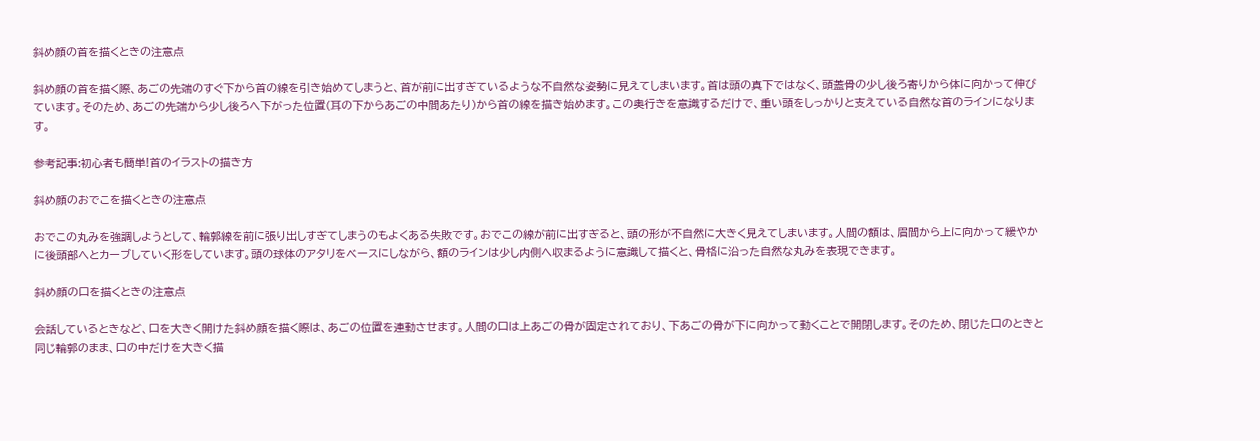斜め顔の首を描くときの注意点

斜め顔の首を描く際、あごの先端のすぐ下から首の線を引き始めてしまうと、首が前に出すぎているような不自然な姿勢に見えてしまいます。首は頭の真下ではなく、頭蓋骨の少し後ろ寄りから体に向かって伸びています。そのため、あごの先端から少し後ろへ下がった位置(耳の下からあごの中間あたり)から首の線を描き始めます。この奥行きを意識するだけで、重い頭をしっかりと支えている自然な首のラインになります。

参考記事:初心者も簡単!首のイラストの描き方

斜め顔のおでこを描くときの注意点

おでこの丸みを強調しようとして、輪郭線を前に張り出しすぎてしまうのもよくある失敗です。おでこの線が前に出すぎると、頭の形が不自然に大きく見えてしまいます。人間の額は、眉間から上に向かって緩やかに後頭部へとカーブしていく形をしています。頭の球体のアタリをベースにしながら、額のラインは少し内側へ収まるように意識して描くと、骨格に沿った自然な丸みを表現できます。

斜め顔の口を描くときの注意点

会話しているときなど、口を大きく開けた斜め顔を描く際は、あごの位置を連動させます。人間の口は上あごの骨が固定されており、下あごの骨が下に向かって動くことで開閉します。そのため、閉じた口のときと同じ輪郭のまま、口の中だけを大きく描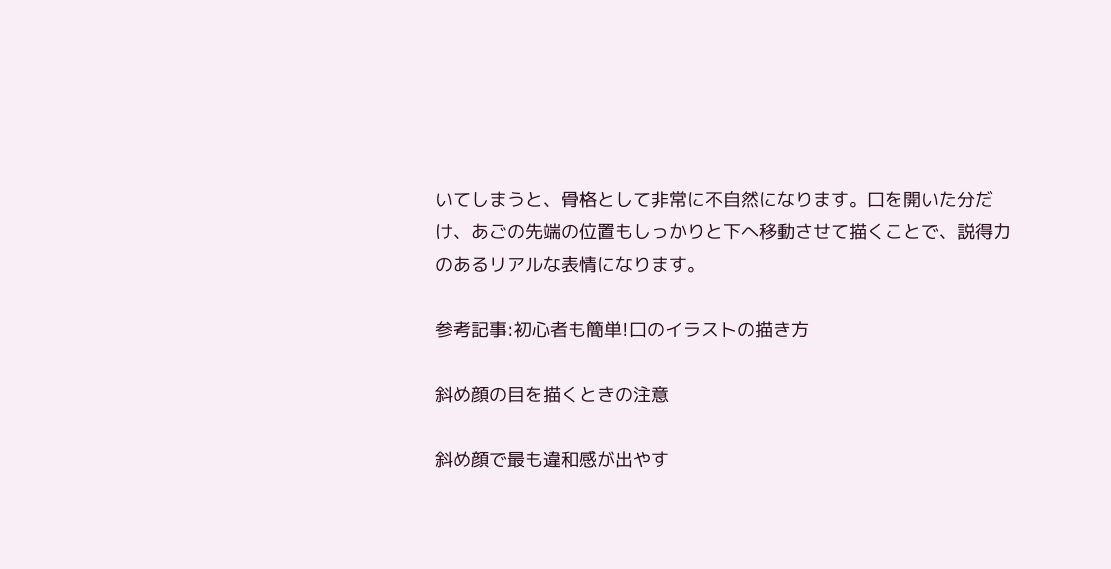いてしまうと、骨格として非常に不自然になります。口を開いた分だけ、あごの先端の位置もしっかりと下へ移動させて描くことで、説得力のあるリアルな表情になります。

参考記事:初心者も簡単!口のイラストの描き方

斜め顔の目を描くときの注意

斜め顔で最も違和感が出やす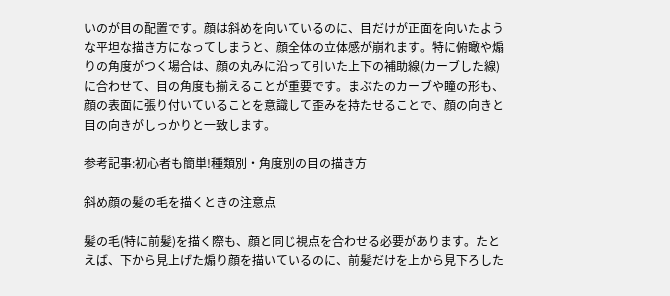いのが目の配置です。顔は斜めを向いているのに、目だけが正面を向いたような平坦な描き方になってしまうと、顔全体の立体感が崩れます。特に俯瞰や煽りの角度がつく場合は、顔の丸みに沿って引いた上下の補助線(カーブした線)に合わせて、目の角度も揃えることが重要です。まぶたのカーブや瞳の形も、顔の表面に張り付いていることを意識して歪みを持たせることで、顔の向きと目の向きがしっかりと一致します。

参考記事:初心者も簡単!種類別・角度別の目の描き方

斜め顔の髪の毛を描くときの注意点

髪の毛(特に前髪)を描く際も、顔と同じ視点を合わせる必要があります。たとえば、下から見上げた煽り顔を描いているのに、前髪だけを上から見下ろした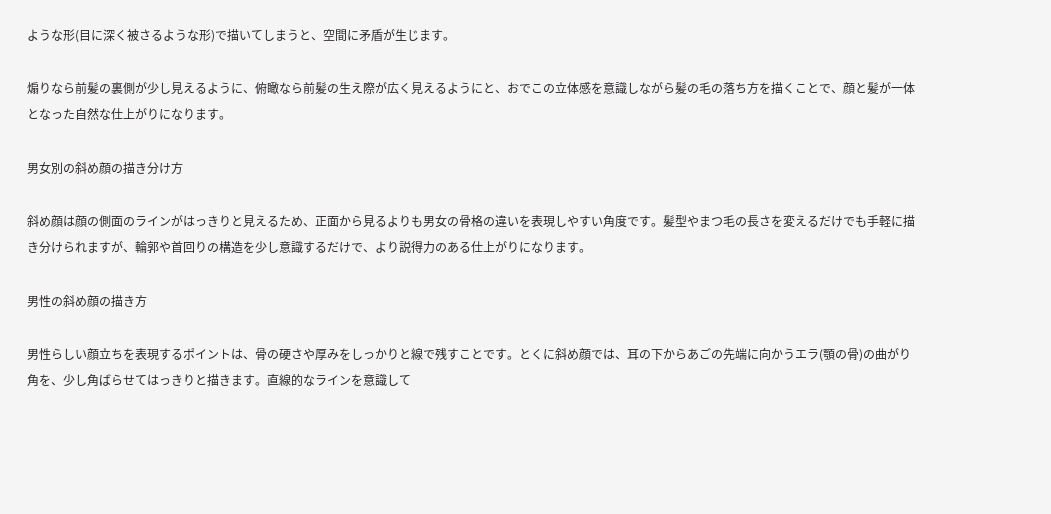ような形(目に深く被さるような形)で描いてしまうと、空間に矛盾が生じます。

煽りなら前髪の裏側が少し見えるように、俯瞰なら前髪の生え際が広く見えるようにと、おでこの立体感を意識しながら髪の毛の落ち方を描くことで、顔と髪が一体となった自然な仕上がりになります。

男女別の斜め顔の描き分け方

斜め顔は顔の側面のラインがはっきりと見えるため、正面から見るよりも男女の骨格の違いを表現しやすい角度です。髪型やまつ毛の長さを変えるだけでも手軽に描き分けられますが、輪郭や首回りの構造を少し意識するだけで、より説得力のある仕上がりになります。

男性の斜め顔の描き方

男性らしい顔立ちを表現するポイントは、骨の硬さや厚みをしっかりと線で残すことです。とくに斜め顔では、耳の下からあごの先端に向かうエラ(顎の骨)の曲がり角を、少し角ばらせてはっきりと描きます。直線的なラインを意識して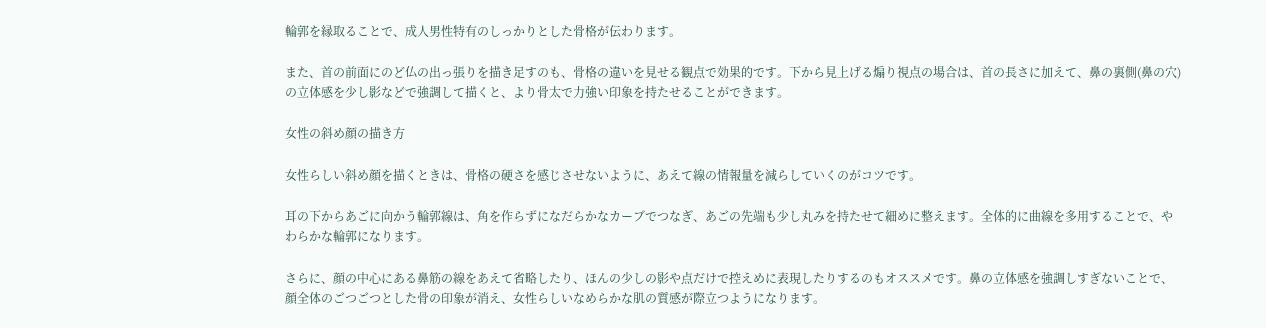輪郭を縁取ることで、成人男性特有のしっかりとした骨格が伝わります。

また、首の前面にのど仏の出っ張りを描き足すのも、骨格の違いを見せる観点で効果的です。下から見上げる煽り視点の場合は、首の長さに加えて、鼻の裏側(鼻の穴)の立体感を少し影などで強調して描くと、より骨太で力強い印象を持たせることができます。

女性の斜め顔の描き方

女性らしい斜め顔を描くときは、骨格の硬さを感じさせないように、あえて線の情報量を減らしていくのがコツです。

耳の下からあごに向かう輪郭線は、角を作らずになだらかなカーブでつなぎ、あごの先端も少し丸みを持たせて細めに整えます。全体的に曲線を多用することで、やわらかな輪郭になります。

さらに、顔の中心にある鼻筋の線をあえて省略したり、ほんの少しの影や点だけで控えめに表現したりするのもオススメです。鼻の立体感を強調しすぎないことで、顔全体のごつごつとした骨の印象が消え、女性らしいなめらかな肌の質感が際立つようになります。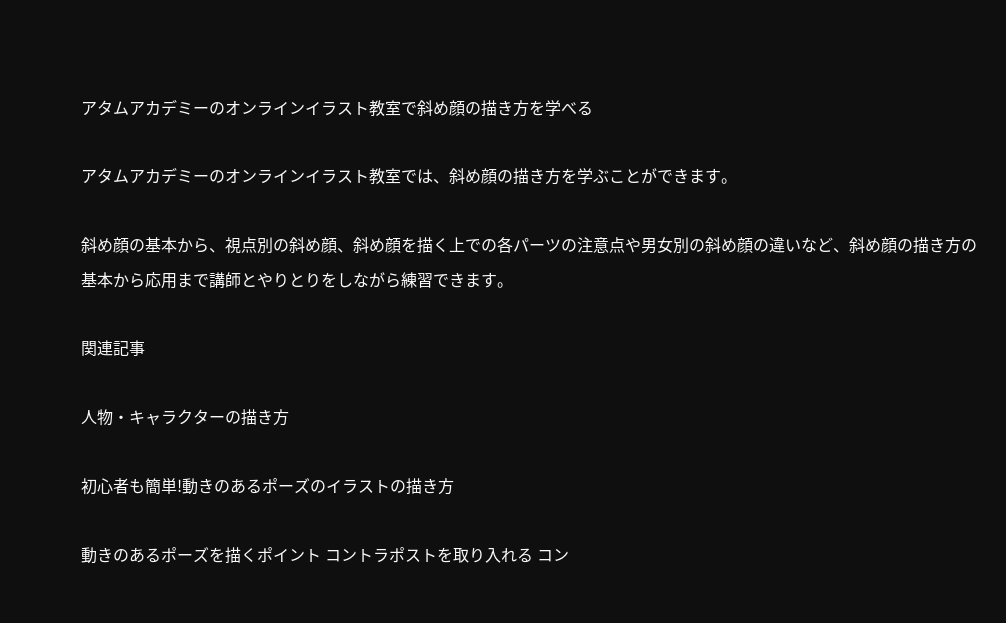アタムアカデミーのオンラインイラスト教室で斜め顔の描き方を学べる

アタムアカデミーのオンラインイラスト教室では、斜め顔の描き方を学ぶことができます。

斜め顔の基本から、視点別の斜め顔、斜め顔を描く上での各パーツの注意点や男女別の斜め顔の違いなど、斜め顔の描き方の基本から応用まで講師とやりとりをしながら練習できます。

関連記事

人物・キャラクターの描き方

初心者も簡単!動きのあるポーズのイラストの描き方

動きのあるポーズを描くポイント コントラポストを取り入れる コン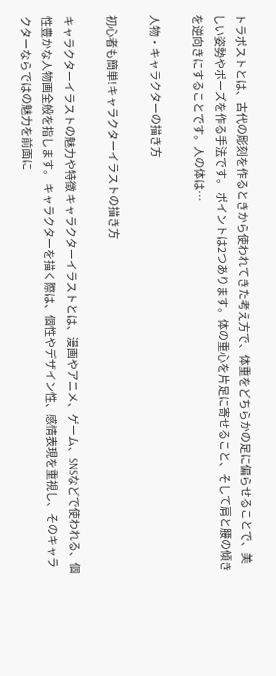トラポストとは、古代の彫刻を作るときから使われてきた考え方で、体重をどちらかの足に偏らせることで、美しい姿勢やポーズを作る手法です。 ポイントは2つあります。体の重心を片足に寄せること、そして肩と腰の傾きを逆向きにすることです。人の体は…

人物・キャラクターの描き方

初心者も簡単!キャラクターイラストの描き方

キャラクターイラストの魅力や特徴 キャラクターイラストとは、漫画やアニメ、ゲーム、SNSなどで使われる、個性豊かな人物画全般を指します。 キャラクターを描く際は、個性やデザイン性、感情表現を重視し、そのキャラクターならではの魅力を前面に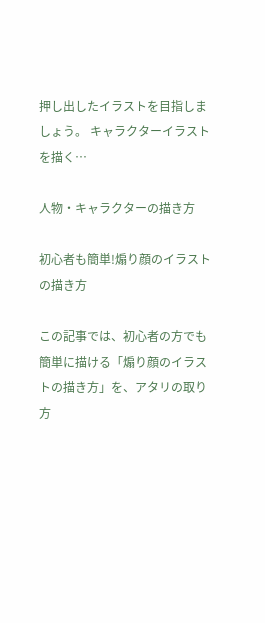押し出したイラストを目指しましょう。 キャラクターイラストを描く…

人物・キャラクターの描き方

初心者も簡単!煽り顔のイラストの描き方

この記事では、初心者の方でも簡単に描ける「煽り顔のイラストの描き方」を、アタリの取り方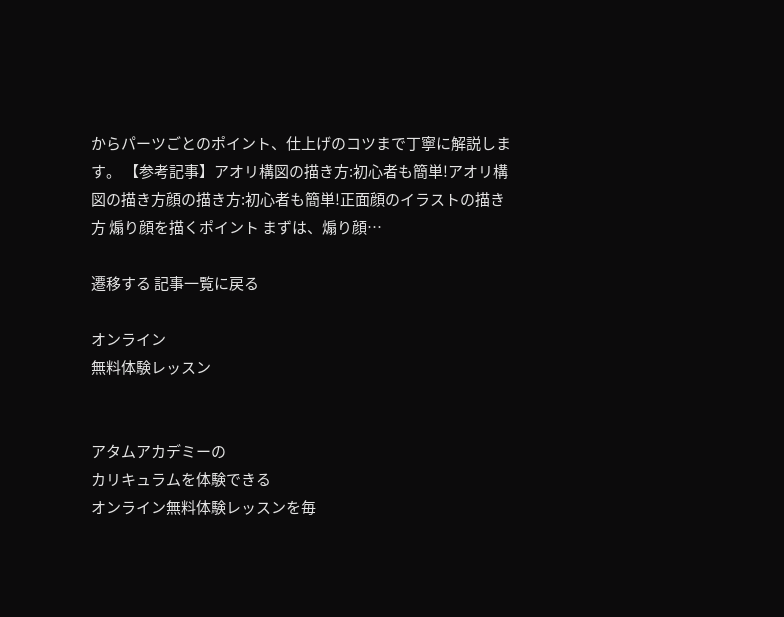からパーツごとのポイント、仕上げのコツまで丁寧に解説します。 【参考記事】アオリ構図の描き方:初心者も簡単!アオリ構図の描き方顔の描き方:初心者も簡単!正面顔のイラストの描き方 煽り顔を描くポイント まずは、煽り顔…

遷移する 記事一覧に戻る

オンライン
無料体験レッスン


アタムアカデミーの
カリキュラムを体験できる
オンライン無料体験レッスンを毎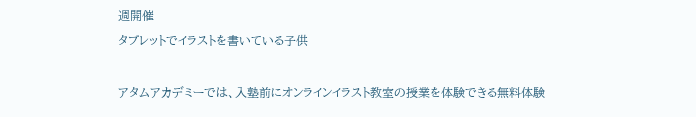週開催
タブレットでイラストを書いている子供

アタムアカデミーでは、入塾前にオンラインイラスト教室の授業を体験できる無料体験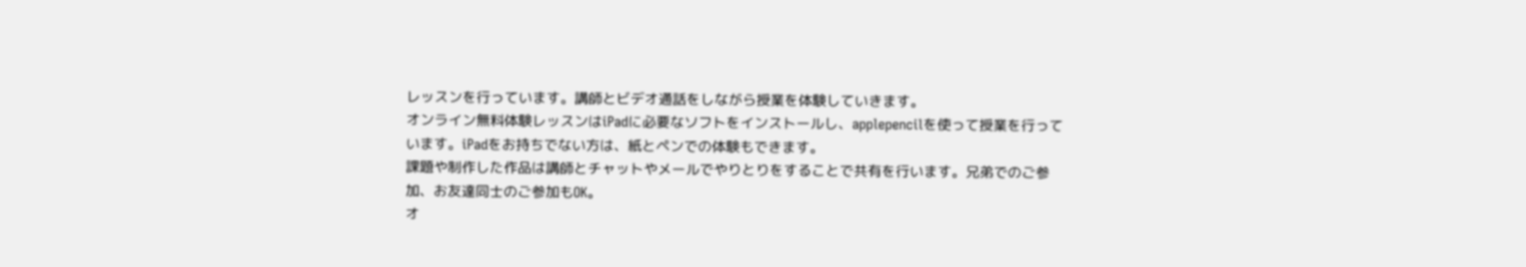レッスンを行っています。講師とビデオ通話をしながら授業を体験していきます。
オンライン無料体験レッスンはiPadに必要なソフトをインストールし、applepencilを使って授業を行っています。iPadをお持ちでない方は、紙とペンでの体験もできます。
課題や制作した作品は講師とチャットやメールでやりとりをすることで共有を行います。兄弟でのご参加、お友達同士のご参加もOK。
オ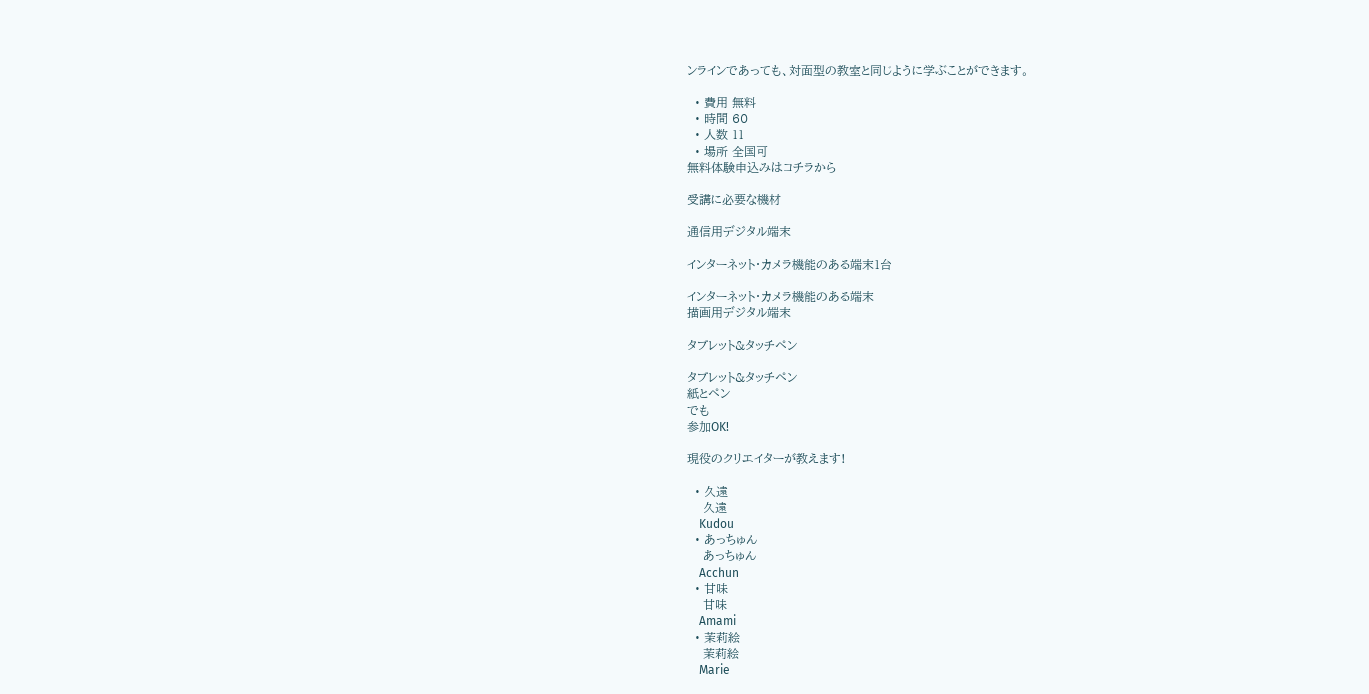ンラインであっても、対面型の教室と同じように学ぶことができます。

  • 費用 無料
  • 時間 60
  • 人数 11
  • 場所 全国可
無料体験申込みはコチラから

受講に必要な機材

通信用デジタル端末

インターネット・カメラ機能のある端末1台

インターネット・カメラ機能のある端末
描画用デジタル端末

タブレット&タッチペン

タブレット&タッチペン
紙とペン
でも
参加OK!

現役のクリエイターが教えます!

  • 久遠
    久遠
    Kudou
  • あっちゅん
    あっちゅん
    Acchun
  • 甘味
    甘味
    Amami
  • 茉莉絵
    茉莉絵
    Marie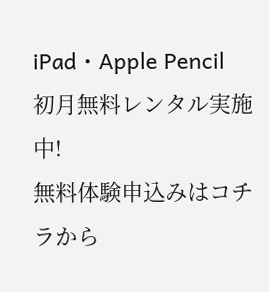iPad・Apple Pencil
初月無料レンタル実施中!
無料体験申込みはコチラから